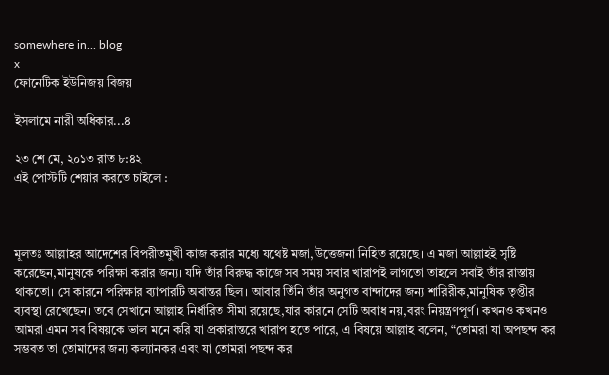somewhere in... blog
x
ফোনেটিক ইউনিজয় বিজয়

ইসলামে নারী অধিকার...৪

২৩ শে মে, ২০১৩ রাত ৮:৪২
এই পোস্টটি শেয়ার করতে চাইলে :



মূলতঃ আল্লাহর আদেশের বিপরীতমুখী কাজ করার মধ্যে যথেষ্ট মজা,উত্তেজনা নিহিত রয়েছে। এ মজা আল্লাহই সৃষ্টি করেছেন,মানুষকে পরিক্ষা করার জন্য। যদি তাঁর বিরুদ্ধ কাজে সব সময় সবার খারাপই লাগতো তাহলে সবাই তাঁর রাস্তায় থাকতো। সে কারনে পরিক্ষার ব্যাপারটি অবান্তর ছিল। আবার তিঁনি তাঁর অনুগত বান্দাদের জন্য শারিরীক,মানুষিক তৃপ্তীর ব্যবস্থা রেখেছেন। তবে সেখানে আল্লাহ নির্ধারিত সীমা রয়েছে,যার কারনে সেটি অবাধ নয়,বরং নিয়ন্ত্রণপূর্ণ। কখনও কখনও আমরা এমন সব বিষয়কে ভাল মনে করি যা প্রকারান্তরে খারাপ হতে পারে, এ বিষয়ে আল্লাহ বলেন, “তোমরা যা অপছন্দ কর সম্ভবত তা তোমাদের জন্য কল্যানকর এবং যা তোমরা পছন্দ কর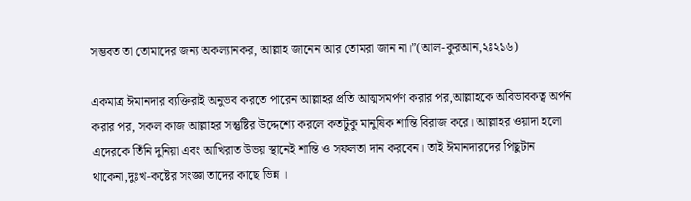সম্ভবত তা তোমাদের জন্য অকল্যানকর, আল্লাহ জানেন আর তোমরা জান না।”(আল-কুরআন,২ঃ২১৬)

একমাত্র ঈমানদার ব্যক্তিরাই অনুভব করতে পারেন আল্লাহর প্রতি আত্মসমর্পণ করার পর,আল্লাহকে অবিভাবকত্ব অর্পন করার পর, সকল কাজ আল্লাহর সন্তুষ্টির উদ্দেশ্যে করলে কতটুকু মানুষিক শান্তি বিরাজ করে। আল্লাহর ওয়াদা হলো এদেরকে তিঁনি দুনিয়া এবং আখিরাত উভয় স্থানেই শান্তি ও সফলতা দান করবেন। তাই ঈমানদারদের পিছুটান থাকেনা,দুঃখ-কষ্টের সংজ্ঞা তাদের কাছে ভিন্ন ।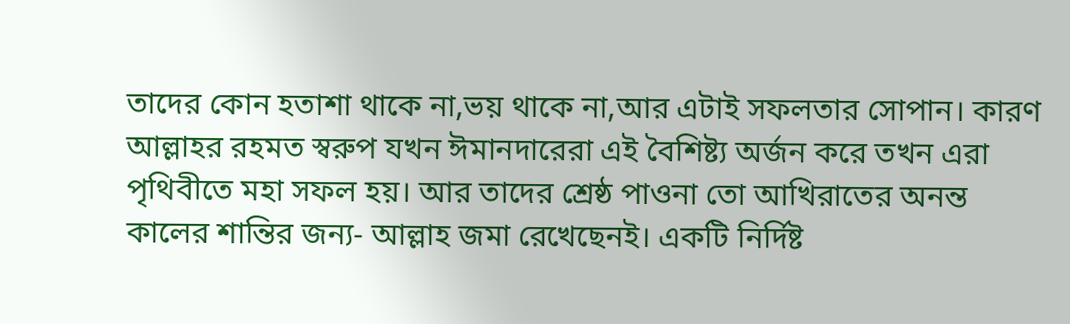তাদের কোন হতাশা থাকে না,ভয় থাকে না,আর এটাই সফলতার সোপান। কারণ আল্লাহর রহমত স্বরুপ যখন ঈমানদারেরা এই বৈশিষ্ট্য অর্জন করে তখন এরা পৃথিবীতে মহা সফল হয়। আর তাদের শ্রেষ্ঠ পাওনা তো আখিরাতের অনন্ত কালের শান্তির জন্য- আল্লাহ জমা রেখেছেনই। একটি নির্দিষ্ট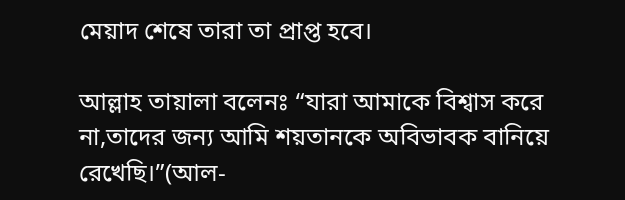মেয়াদ শেষে তারা তা প্রাপ্ত হবে।

আল্লাহ তায়ালা বলেনঃ “যারা আমাকে বিশ্বাস করে না,তাদের জন্য আমি শয়তানকে অবিভাবক বানিয়ে রেখেছি।”(আল-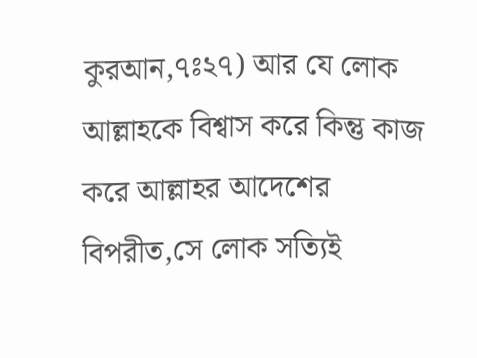কুরআন,৭ঃ২৭) আর যে লোক আল্লাহকে বিশ্বাস করে কিন্তু কাজ করে আল্লাহর আদেশের বিপরীত,সে লোক সত্যিই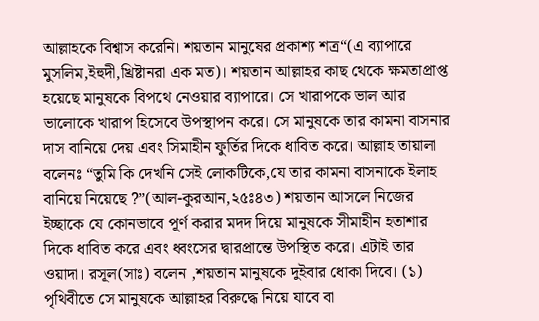আল্লাহকে বিশ্বাস করেনি। শয়তান মানুষের প্রকাশ্য শত্র“(এ ব্যাপারে মুসলিম,ইহুদী,খ্রিষ্টানরা এক মত)। শয়তান আল্লাহর কাছ থেকে ক্ষমতাপ্রাপ্ত হয়েছে মানুষকে বিপথে নেওয়ার ব্যাপারে। সে খারাপকে ভাল আর ভালোকে খারাপ হিসেবে উপস্থাপন করে। সে মানুষকে তার কামনা বাসনার দাস বানিয়ে দেয় এবং সিমাহীন ফুর্তির দিকে ধাবিত করে। আল্লাহ তায়ালা বলেনঃ “তুমি কি দেখনি সেই লোকটিকে,যে তার কামনা বাসনাকে ইলাহ বানিয়ে নিয়েছে ?”(আল-কুরআন,২৫ঃ৪৩) শয়তান আসলে নিজের ইচ্ছাকে যে কোনভাবে পূর্ণ করার মদদ দিয়ে মানুষকে সীমাহীন হতাশার দিকে ধাবিত করে এবং ধ্বংসের দ্বারপ্রান্তে উপস্থিত করে। এটাই তার ওয়াদা। রসূল(সাঃ) বলেন ,শয়তান মানুষকে দুইবার ধোকা দিবে। (১) পৃথিবীতে সে মানুষকে আল্লাহর বিরুদ্ধে নিয়ে যাবে বা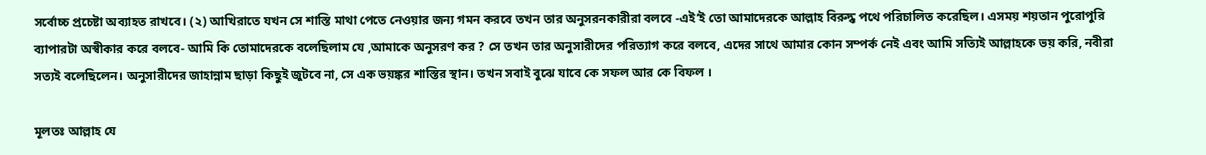সর্বোচ্চ প্রচেষ্টা অব্যাহত রাখবে। (২) আখিরাতে যখন সে শাস্তি মাথা পেতে নেওয়ার জন্য গমন করবে তখন তার অনুসরনকারীরা বলবে -এই’ই তো আমাদেরকে আল্লাহ বিরুদ্ধ পথে পরিচালিত করেছিল। এসময় শয়তান পুরোপুরি ব্যাপারটা অস্বীকার করে বলবে- আমি কি তোমাদেরকে বলেছিলাম যে ,আমাকে অনুসরণ কর ? সে তখন তার অনুসারীদের পরিত্যাগ করে বলবে, এদের সাথে আমার কোন সম্পর্ক নেই এবং আমি সত্যিই আল্লাহকে ভয় করি, নবীরা সত্যই বলেছিলেন। অনুসারীদের জাহান্নাম ছাড়া কিছুই জুটবে না, সে এক ভয়ঙ্কর শাস্তির স্থান। তখন সবাই বুঝে যাবে কে সফল আর কে বিফল ।

মূলতঃ আল্লাহ যে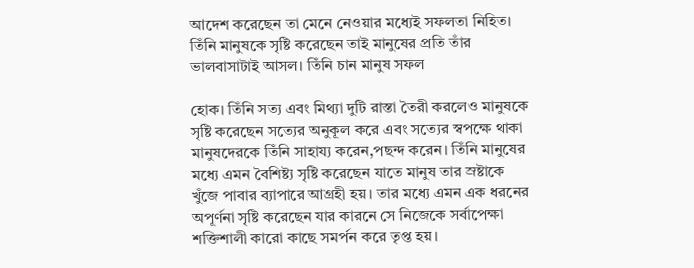আদেশ করেছেন তা মেনে নেওয়ার মধ্যেই সফলতা নিহিত। তিঁনি মানুষকে সৃষ্টি করেছেন তাই মানুষের প্রতি তাঁর ভালবাসাটাই আসল। তিঁনি চান মানুষ সফল

হোক। তিঁনি সত্য এবং মিথ্যা দুটি রাস্তা তৈরী করলেও মানুষকে সৃষ্টি করেছেন সত্যের অনুকূল করে এবং সত্যের স্বপক্ষে থাকা মানুষদেরকে তিঁনি সাহায্য করেন,পছন্দ করেন। তিঁনি মানুষের মধ্যে এমন বৈশিষ্ট্য সৃষ্টি করেছেন যাতে মানুষ তার স্রষ্টাকে খুঁজে পাবার ব্যাপারে আগ্রহী হয়। তার মধ্যে এমন এক ধরনের অপূর্ণনা সৃষ্টি করেছেন যার কারনে সে নিজেকে সর্বাপেক্ষা শক্তিশালী কারো কাছে সমর্পন করে তৃপ্ত হয়।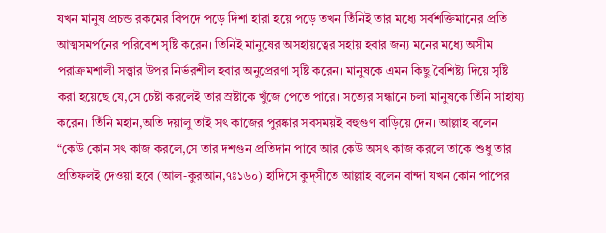যখন মানুষ প্রচন্ড রকমের বিপদে পড়ে দিশা হারা হয়ে পড়ে তখন তিঁনিই তার মধ্যে সর্বশক্তিমানের প্রতি আত্মসমর্পনের পরিবেশ সৃষ্টি করেন। তিনিই মানুষের অসহায়ত্বের সহায় হবার জন্য মনের মধ্যে অসীম পরাক্রমশালী সত্ত্বার উপর নির্ভরশীল হবার অনুপ্রেরণা সৃষ্টি করেন। মানুষকে এমন কিছু বৈশিষ্ট্য দিয়ে সৃষ্টি করা হয়েছে যে,সে চেষ্টা করলেই তার স্রষ্টাকে খুঁজে পেতে পারে। সত্যের সন্ধানে চলা মানুষকে তিঁনি সাহায্য করেন। তিঁনি মহান,অতি দয়ালু তাই সৎ কাজের পুরষ্কার সবসময়ই বহুগুণ বাড়িয়ে দেন। আল্লাহ বলেন “কেউ কোন সৎ কাজ করলে,সে তার দশগুন প্রতিদান পাবে আর কেউ অসৎ কাজ করলে তাকে শুধু তার প্রতিফলই দেওয়া হবে (আল-কুরআন,৭ঃ১৬০) হাদিসে কুদ্সীতে আল্লাহ বলেন বান্দা যখন কোন পাপের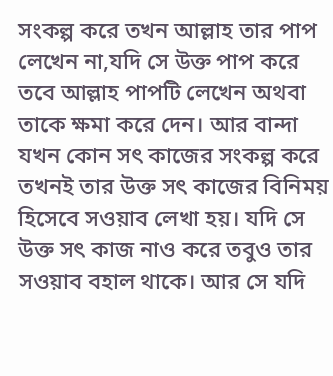সংকল্প করে তখন আল্লাহ তার পাপ লেখেন না,যদি সে উক্ত পাপ করে তবে আল্লাহ পাপটি লেখেন অথবা তাকে ক্ষমা করে দেন। আর বান্দা যখন কোন সৎ কাজের সংকল্প করে তখনই তার উক্ত সৎ কাজের বিনিময় হিসেবে সওয়াব লেখা হয়। যদি সে উক্ত সৎ কাজ নাও করে তবুও তার সওয়াব বহাল থাকে। আর সে যদি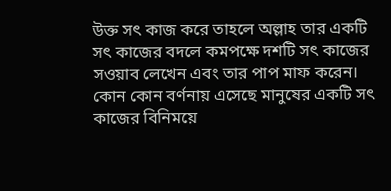উক্ত সৎ কাজ করে তাহলে অল্লাহ তার একটি সৎ কাজের বদলে কমপক্ষে দশটি সৎ কাজের সওয়াব লেখেন এবং তার পাপ মাফ করেন। কোন কোন বর্ণনায় এসেছে মানুষের একটি সৎ কাজের বিনিময়ে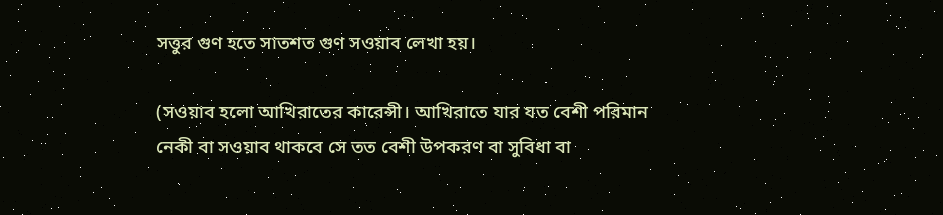সত্তুর গুণ হতে সাতশত গুণ সওয়াব লেখা হয়।

(সওয়াব হলো আখিরাতের কারেন্সী। আখিরাতে যার যত বেশী পরিমান নেকী বা সওয়াব থাকবে সে তত বেশী উপকরণ বা সুবিধা বা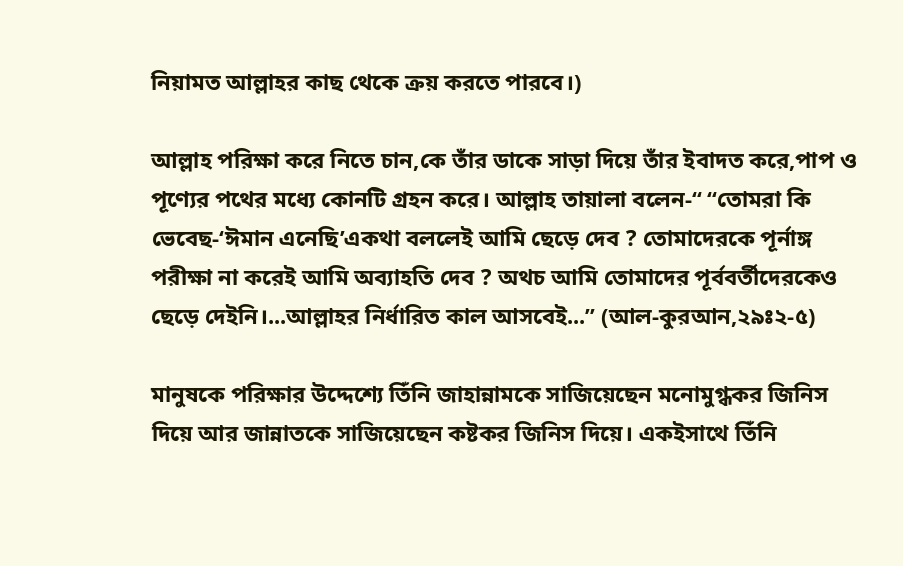নিয়ামত আল্লাহর কাছ থেকে ক্রয় করতে পারবে।)

আল্লাহ পরিক্ষা করে নিতে চান,কে তাঁর ডাকে সাড়া দিয়ে তাঁর ইবাদত করে,পাপ ও পূণ্যের পথের মধ্যে কোনটি গ্রহন করে। আল্লাহ তায়ালা বলেন-“ “তোমরা কি ভেবেছ-‘ঈমান এনেছি’একথা বললেই আমি ছেড়ে দেব ? তোমাদেরকে পূর্নাঙ্গ পরীক্ষা না করেই আমি অব্যাহতি দেব ? অথচ আমি তোমাদের পূর্ববর্তীদেরকেও ছেড়ে দেইনি।...আল্লাহর নির্ধারিত কাল আসবেই...” (আল-কুরআন,২৯ঃ২-৫)

মানুষকে পরিক্ষার উদ্দেশ্যে তিঁনি জাহান্নামকে সাজিয়েছেন মনোমুগ্ধকর জিনিস দিয়ে আর জান্নাতকে সাজিয়েছেন কষ্টকর জিনিস দিয়ে। একইসাথে তিঁনি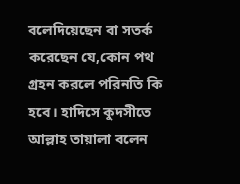বলেদিয়েছেন বা সতর্ক করেছেন যে,কোন পথ গ্রহন করলে পরিনতি কি হবে। হাদিসে কুদসীতে আল্লাহ তায়ালা বলেন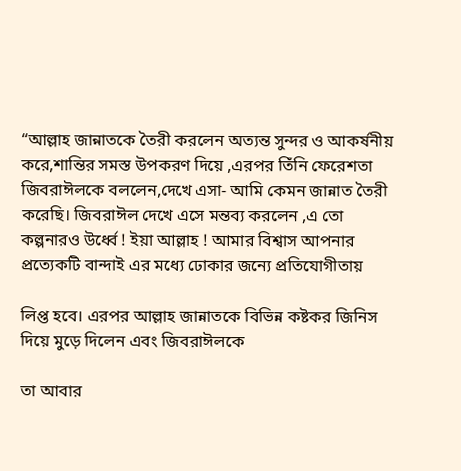“আল্লাহ জান্নাতকে তৈরী করলেন অত্যন্ত সুন্দর ও আকর্ষনীয় করে,শান্তির সমস্ত উপকরণ দিয়ে ,এরপর তিঁনি ফেরেশতা জিবরাঈলকে বললেন,দেখে এসা- আমি কেমন জান্নাত তৈরী করেছি। জিবরাঈল দেখে এসে মন্তব্য করলেন ,এ তো কল্পনারও উর্ধ্বে ! ইয়া আল্লাহ ! আমার বিশ্বাস আপনার প্রত্যেকটি বান্দাই এর মধ্যে ঢোকার জন্যে প্রতিযোগীতায়

লিপ্ত হবে। এরপর আল্লাহ জান্নাতকে বিভিন্ন কষ্টকর জিনিস দিয়ে মুড়ে দিলেন এবং জিবরাঈলকে

তা আবার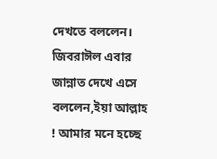দেখতে বললেন। জিবরাঈল এবার জান্নাত দেখে এসে বললেন,ইয়া আল্লাহ ! আমার মনে হচ্ছে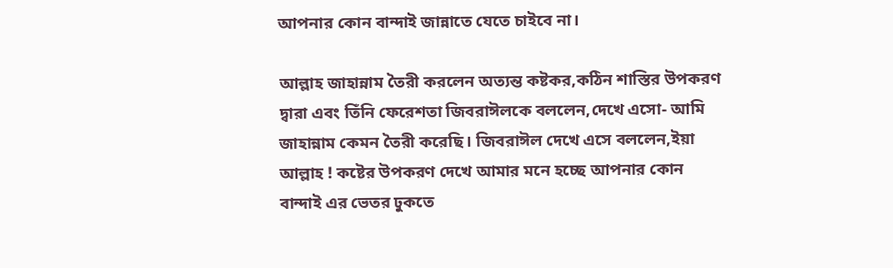আপনার কোন বান্দাই জান্নাতে যেতে চাইবে না।

আল্লাহ জাহান্নাম তৈরী করলেন অত্যন্ত কষ্টকর,কঠিন শাস্তির উপকরণ দ্বারা এবং তিঁনি ফেরেশতা জিবরাঈলকে বললেন,দেখে এসো- আমি জাহান্নাম কেমন তৈরী করেছি। জিবরাঈল দেখে এসে বললেন,ইয়া আল্লাহ ! কষ্টের উপকরণ দেখে আমার মনে হচ্ছে আপনার কোন বান্দাই এর ভেতর ঢুকতে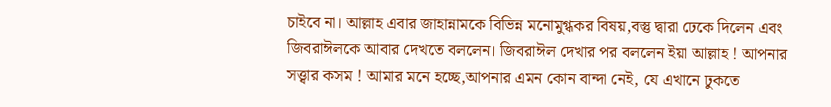চাইবে না। আল্লাহ এবার জাহান্নামকে বিভিন্ন মনোমুগ্ধকর বিষয়,বস্তু দ্বারা ঢেকে দিলেন এবং জিবরাঈলকে আবার দেখতে বললেন। জিবরাঈল দেখার পর বললেন ইয়া আল্লাহ ! আপনার সত্ত্বার কসম ! আমার মনে হচ্ছে,আপনার এমন কোন বান্দা নেই, যে এখানে ঢুকতে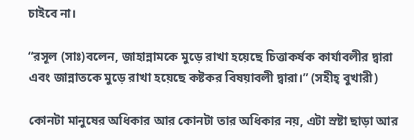চাইবে না।

“রসূল (সাঃ)বলেন, জাহান্নামকে মুড়ে রাখা হয়েছে চিত্তাকর্ষক কার্যাবলীর দ্বারা এবং জান্নাতকে মুড়ে রাখা হয়েছে কষ্টকর বিষয়াবলী দ্বারা।” (সহীহ্ বুখারী)

কোনটা মানুষের অধিকার আর কোনটা তার অধিকার নয়, এটা স্রষ্টা ছাড়া আর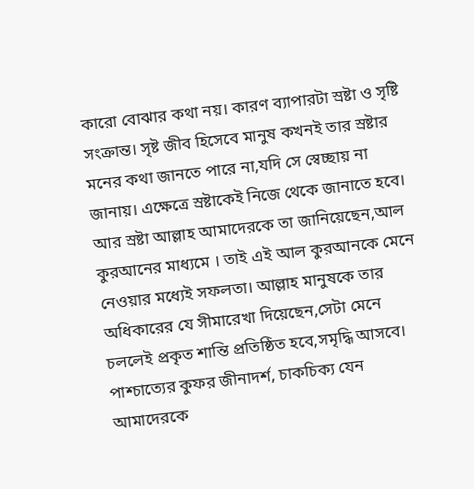কারো বোঝার কথা নয়। কারণ ব্যাপারটা স্রষ্টা ও সৃষ্টি সংক্রান্ত। সৃষ্ট জীব হিসেবে মানুষ কখনই তার স্রষ্টার মনের কথা জানতে পারে না,যদি সে স্বেচ্ছায় না জানায়। এক্ষেত্রে স্রষ্টাকেই নিজে থেকে জানাতে হবে। আর স্রষ্টা আল্লাহ আমাদেরকে তা জানিয়েছেন,আল কুরআনের মাধ্যমে । তাই এই আল কুরআনকে মেনে নেওয়ার মধ্যেই সফলতা। আল্লাহ মানুষকে তার অধিকারের যে সীমারেখা দিয়েছেন,সেটা মেনে চললেই প্রকৃত শান্তি প্রতিষ্ঠিত হবে,সমৃদ্ধি আসবে। পাশ্চাত্যের কুফর জীনাদর্শ, চাকচিক্য যেন আমাদেরকে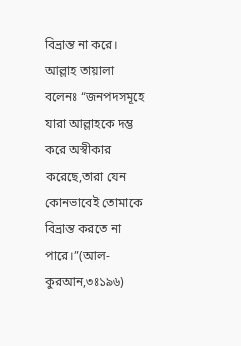বিভ্রান্ত না করে। আল্লাহ তায়ালা বলেনঃ “জনপদসমূহে যারা আল্লাহকে দম্ভ করে অস্বীকার করেছে,তারা যেন কোনভাবেই তোমাকে বিভ্রান্ত করতে না পারে।”(আল-কুরআন,৩ঃ১৯৬)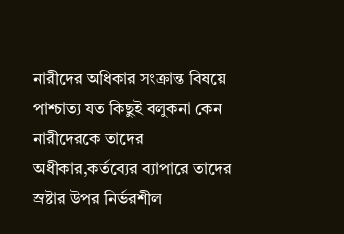নারীদের অধিকার সংক্রান্ত বিষয়ে পাশ্চাত্য যত কিছুই বলুকনা কেন নারীদেরকে তাদের অধীকার,কর্তব্যের ব্যাপারে তাদের স্রষ্টার উপর নির্ভরশীল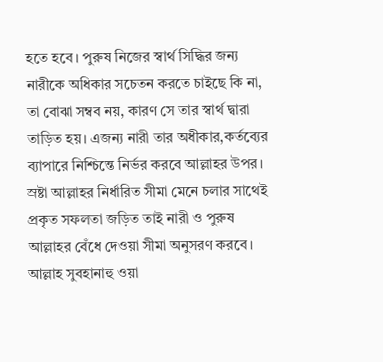হতে হবে। পুরুষ নিজের স্বার্থ সিদ্ধির জন্য নারীকে অধিকার সচেতন করতে চাইছে কি না, তা বোঝা সম্বব নয়, কারণ সে তার স্বার্থ দ্বারা তাড়িত হয়। এজন্য নারী তার অধীকার,কর্তব্যের ব্যাপারে নিশ্চিন্তে নির্ভর করবে আল্লাহর উপর। স্রষ্টা আল্লাহর নির্ধারিত সীমা মেনে চলার সাথেই প্রকৃত সফলতা জড়িত তাই নারী ও পুরুষ আল্লাহর বেঁধে দেওয়া সীমা অনুসরণ করবে। আল্লাহ সুবহানাহু ওয়া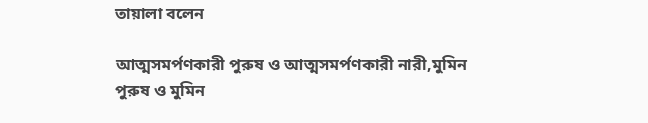তায়ালা বলেন

আত্মসমর্পণকারী পুরুষ ও আত্মসমর্পণকারী নারী,মুমিন পুরুষ ও মুমিন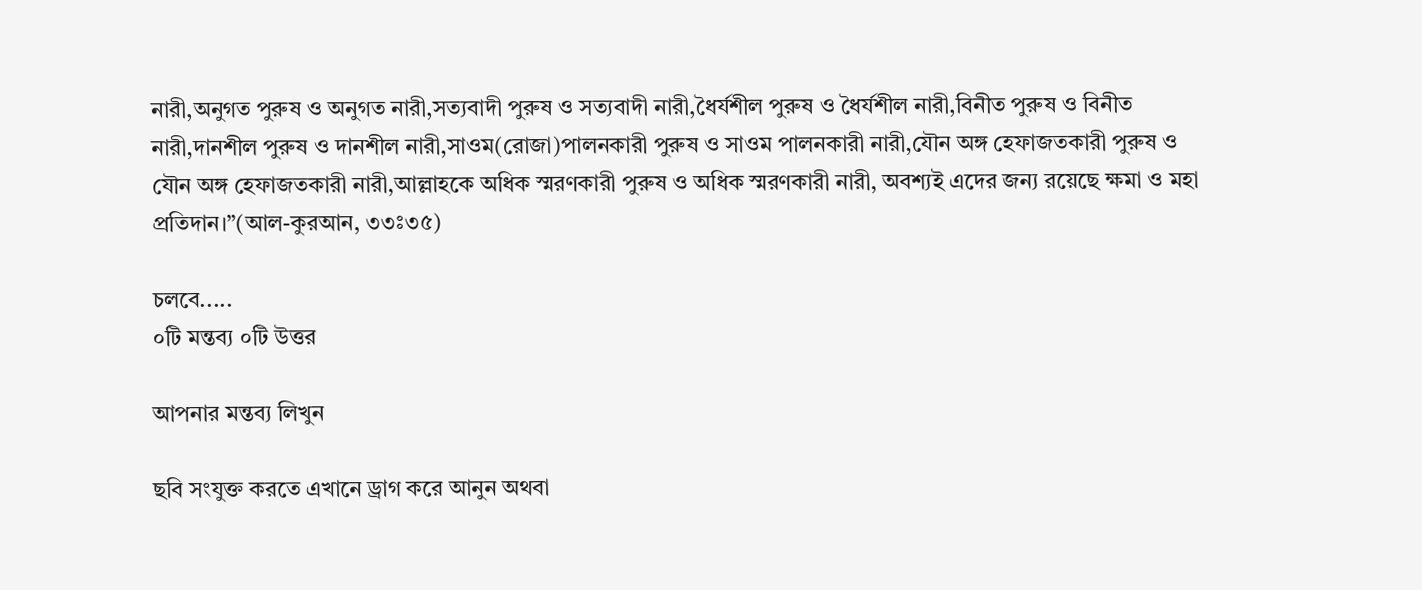নারী,অনুগত পুরুষ ও অনুগত নারী,সত্যবাদী পুরুষ ও সত্যবাদী নারী,ধৈর্যশীল পুরুষ ও ধৈর্যশীল নারী,বিনীত পুরুষ ও বিনীত নারী,দানশীল পুরুষ ও দানশীল নারী,সাওম(রোজা)পালনকারী পুরুষ ও সাওম পালনকারী নারী,যৌন অঙ্গ হেফাজতকারী পুরুষ ও যৌন অঙ্গ হেফাজতকারী নারী,আল্লাহকে অধিক স্মরণকারী পুরুষ ও অধিক স্মরণকারী নারী, অবশ্যই এদের জন্য রয়েছে ক্ষমা ও মহা প্রতিদান।”(আল-কুরআন, ৩৩ঃ৩৫)

চলবে.....
০টি মন্তব্য ০টি উত্তর

আপনার মন্তব্য লিখুন

ছবি সংযুক্ত করতে এখানে ড্রাগ করে আনুন অথবা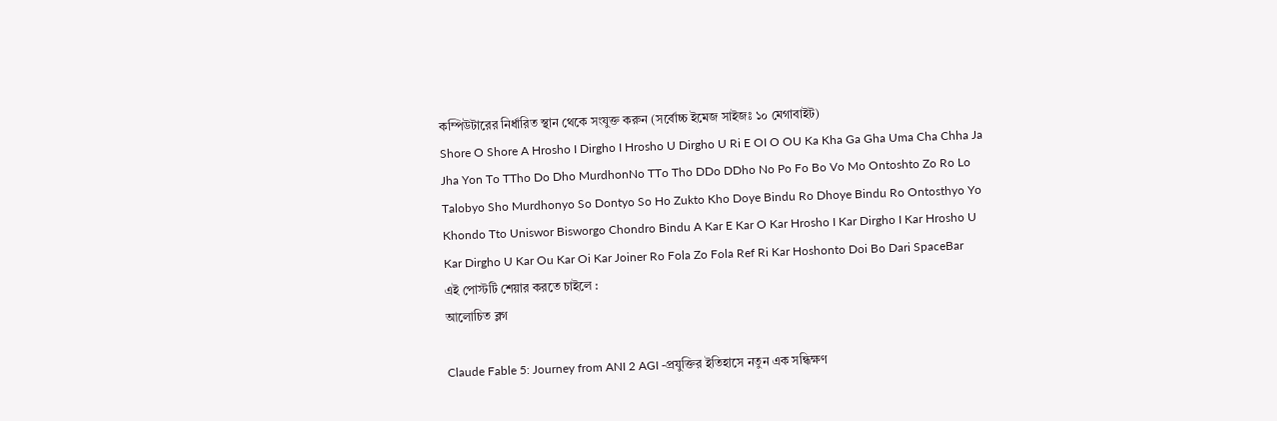কম্পিউটারের নির্ধারিত স্থান থেকে সংযুক্ত করুন (সর্বোচ্চ ইমেজ সাইজঃ ১০ মেগাবাইট)
Shore O Shore A Hrosho I Dirgho I Hrosho U Dirgho U Ri E OI O OU Ka Kha Ga Gha Uma Cha Chha Ja Jha Yon To TTho Do Dho MurdhonNo TTo Tho DDo DDho No Po Fo Bo Vo Mo Ontoshto Zo Ro Lo Talobyo Sho Murdhonyo So Dontyo So Ho Zukto Kho Doye Bindu Ro Dhoye Bindu Ro Ontosthyo Yo Khondo Tto Uniswor Bisworgo Chondro Bindu A Kar E Kar O Kar Hrosho I Kar Dirgho I Kar Hrosho U Kar Dirgho U Kar Ou Kar Oi Kar Joiner Ro Fola Zo Fola Ref Ri Kar Hoshonto Doi Bo Dari SpaceBar
এই পোস্টটি শেয়ার করতে চাইলে :
আলোচিত ব্লগ

Claude Fable 5: Journey from ANI 2 AGI -প্রযুক্তির ইতিহাসে নতুন এক সন্ধিক্ষণ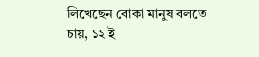লিখেছেন বোকা মানুষ বলতে চায়, ১২ ই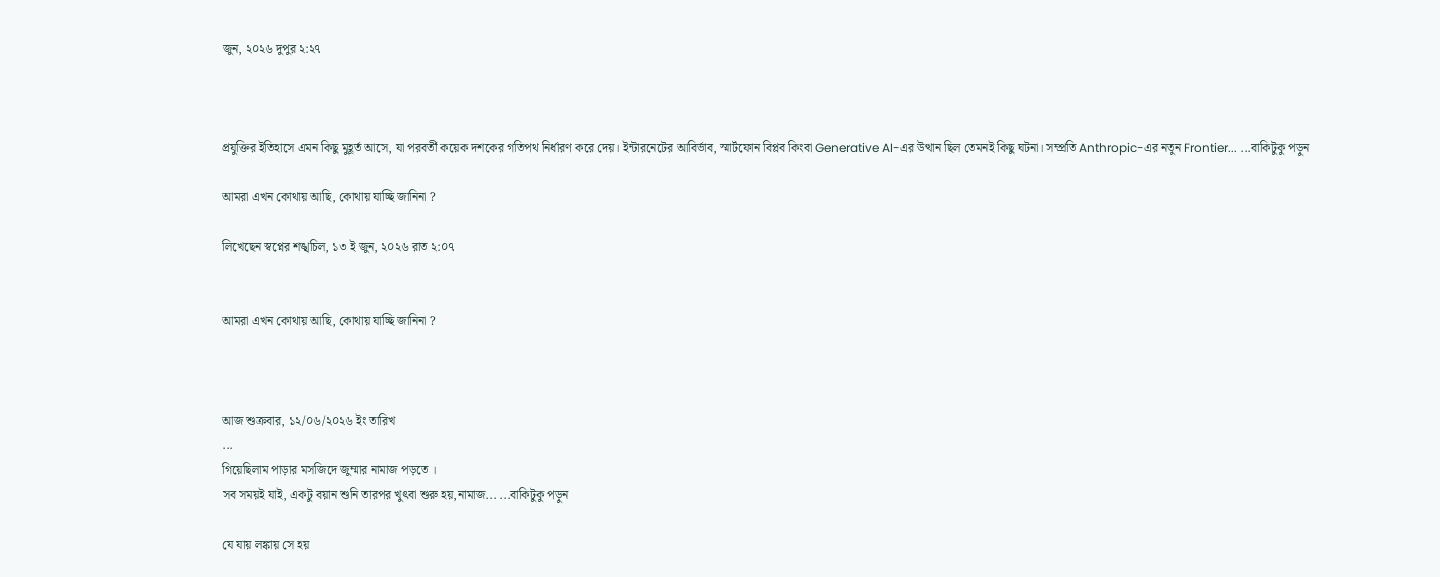জুন, ২০২৬ দুপুর ২:২৭



প্রযুক্তির ইতিহাসে এমন কিছু মুহূর্ত আসে, যা পরবর্তী কয়েক দশকের গতিপথ নির্ধারণ করে দেয়। ইন্টারনেটের আবির্ভাব, স্মার্টফোন বিপ্লব কিংবা Generative AI-এর উত্থান ছিল তেমনই কিছু ঘটনা। সম্প্রতি Anthropic-এর নতুন Frontier... ...বাকিটুকু পড়ুন

আমরা এখন কোথায় আছি, কোথায় যাচ্ছি জানিনা ?

লিখেছেন স্বপ্নের শঙ্খচিল, ১৩ ই জুন, ২০২৬ রাত ২:০৭


আমরা এখন কোথায় আছি, কোথায় যাচ্ছি জানিনা ?



আজ শুক্রবার, ১২/০৬/২০২৬ ইং তারিখ
...
গিয়েছিলাম পাড়ার মসজিদে জুম্মার নামাজ পড়তে ।
সব সময়ই যাই, একটু বয়ান শুনি তারপর খুৎবা শুরু হয়,নামাজ... ...বাকিটুকু পড়ুন

যে যায় লঙ্কায় সে হয়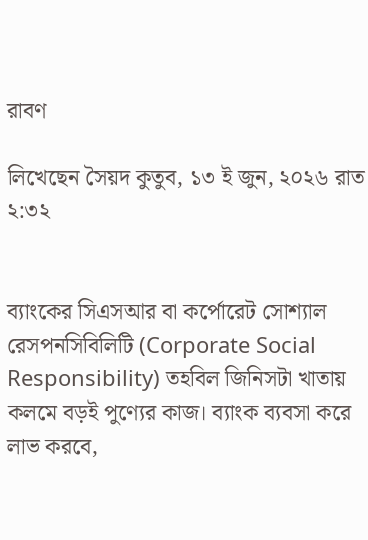রাবণ

লিখেছেন সৈয়দ কুতুব, ১৩ ই জুন, ২০২৬ রাত ২:৩২


ব্যাংকের সিএসআর বা কর্পোরেট সোশ্যাল রেসপনসিবিলিটি (Corporate Social Responsibility) তহবিল জিনিসটা খাতায় কলমে বড়ই পুণ্যের কাজ। ব্যাংক ব্যবসা করে লাভ করবে,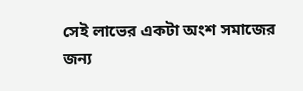সেই লাভের একটা অংশ সমাজের জন্য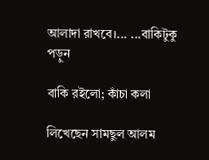আলাদা রাখবে।... ...বাকিটুকু পড়ুন

বাকি রইলো; কাঁচা কলা

লিখেছেন সামছুল আলম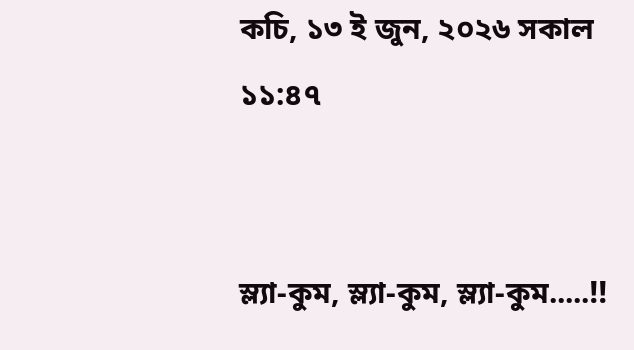কচি, ১৩ ই জুন, ২০২৬ সকাল ১১:৪৭


স্ল্যা-কুম, স্ল্যা-কুম, স্ল্যা-কুম.....!!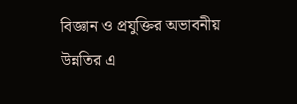বিজ্ঞান ও প্রযুক্তির অভাবনীয় উন্নতির এ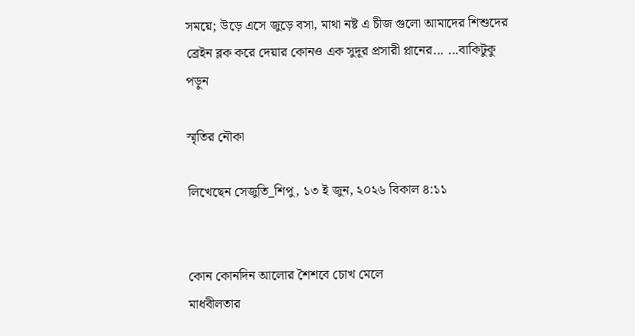সময়ে; উড়ে এসে জুড়ে বসা, মাথা নষ্ট এ চীজ গুলো আমাদের শিশুদের ব্রেইন ব্লক করে দেয়ার কোনও এক সুদূর প্রসারী প্লানের... ...বাকিটুকু পড়ুন

স্মৃতির নৌকা

লিখেছেন সেজুতি_শিপু, ১৩ ই জুন, ২০২৬ বিকাল ৪:১১


কোন কোনদিন আলোর শৈশবে চোখ মেলে
মাধবীলতার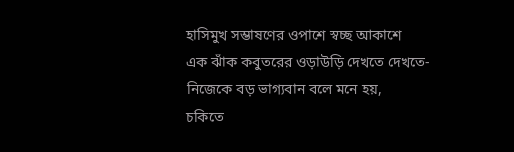হাসিমুখ সম্ভাষণের ওপাশে স্বচ্ছ আকাশে
এক ঝাঁক কবুতরের ওড়াউড়ি দেখতে দেখতে-
নিজেকে বড় ভাগ্যবান বলে মনে হয়,
চকিতে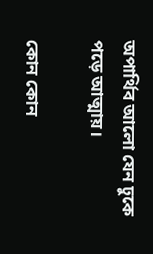অপার্থিব আলো যেন ঢুকে পড়ে আত্মায়।

কোন কোন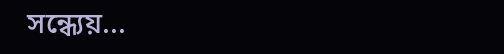সন্ধ‍্যেয়...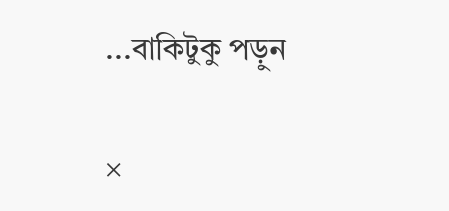...বাকিটুকু পড়ুন

×